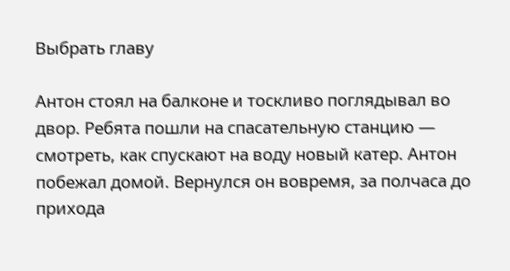Выбрать главу

Антон стоял на балконе и тоскливо поглядывал во двор. Ребята пошли на спасательную станцию — смотреть, как спускают на воду новый катер. Антон побежал домой. Вернулся он вовремя, за полчаса до прихода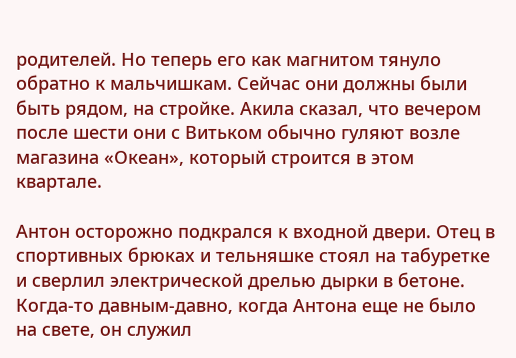родителей. Но теперь его как магнитом тянуло обратно к мальчишкам. Сейчас они должны были быть рядом, на стройке. Акила сказал, что вечером после шести они с Витьком обычно гуляют возле магазина «Океан», который строится в этом квартале.

Антон осторожно подкрался к входной двери. Отец в спортивных брюках и тельняшке стоял на табуретке и сверлил электрической дрелью дырки в бетоне. Когда-то давным-давно, когда Антона еще не было на свете, он служил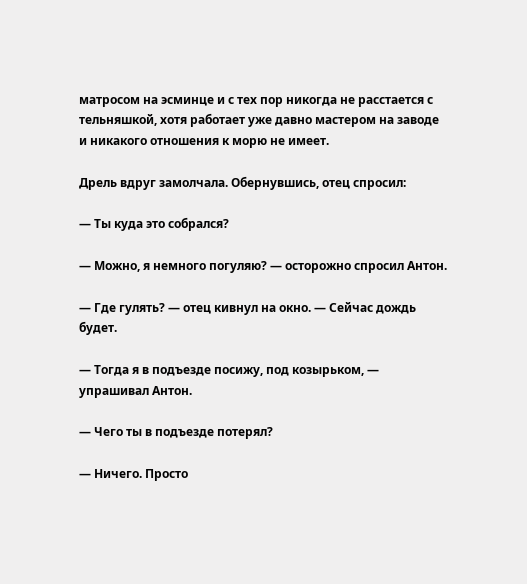матросом на эсминце и с тех пор никогда не расстается с тельняшкой, хотя работает уже давно мастером на заводе и никакого отношения к морю не имеет.

Дрель вдруг замолчала. Обернувшись, отец спросил:

— Ты куда это собрался?

— Можно, я немного погуляю? — осторожно спросил Антон.

— Где гулять? — отец кивнул на окно. — Сейчас дождь будет.

— Тогда я в подъезде посижу, под козырьком, — упрашивал Антон.

— Чего ты в подъезде потерял?

— Ничего. Просто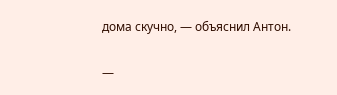дома скучно, — объяснил Антон.

—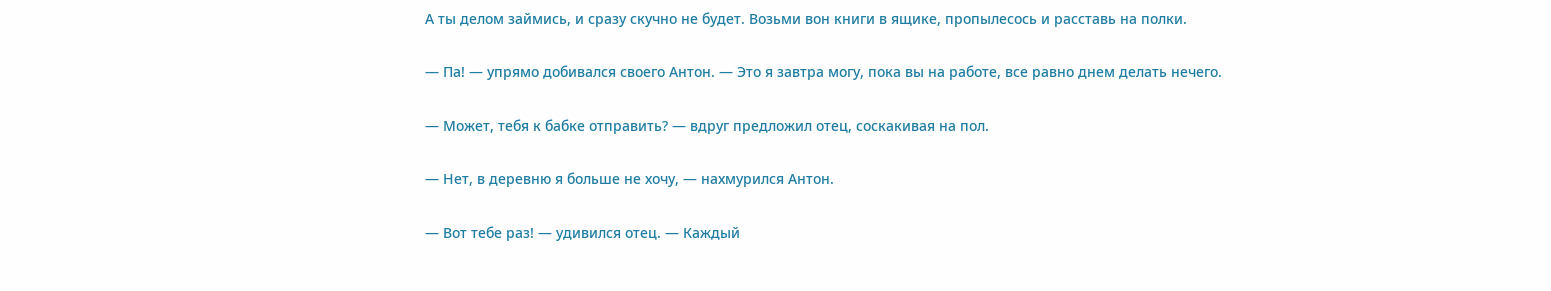А ты делом займись, и сразу скучно не будет. Возьми вон книги в ящике, пропылесось и расставь на полки.

— Па! — упрямо добивался своего Антон. — Это я завтра могу, пока вы на работе, все равно днем делать нечего.

— Может, тебя к бабке отправить? — вдруг предложил отец, соскакивая на пол.

— Нет, в деревню я больше не хочу, — нахмурился Антон.

— Вот тебе раз! — удивился отец. — Каждый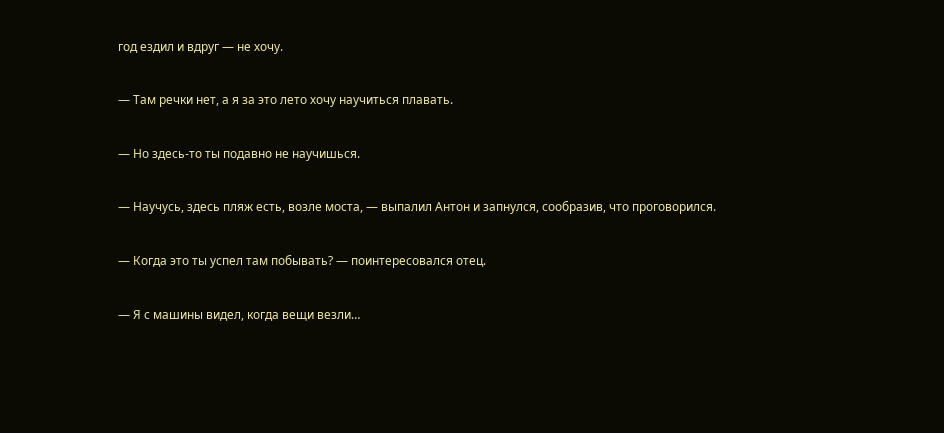год ездил и вдруг — не хочу.

— Там речки нет, а я за это лето хочу научиться плавать.

— Но здесь-то ты подавно не научишься.

— Научусь, здесь пляж есть, возле моста, — выпалил Антон и запнулся, сообразив, что проговорился.

— Когда это ты успел там побывать? — поинтересовался отец.

— Я с машины видел, когда вещи везли…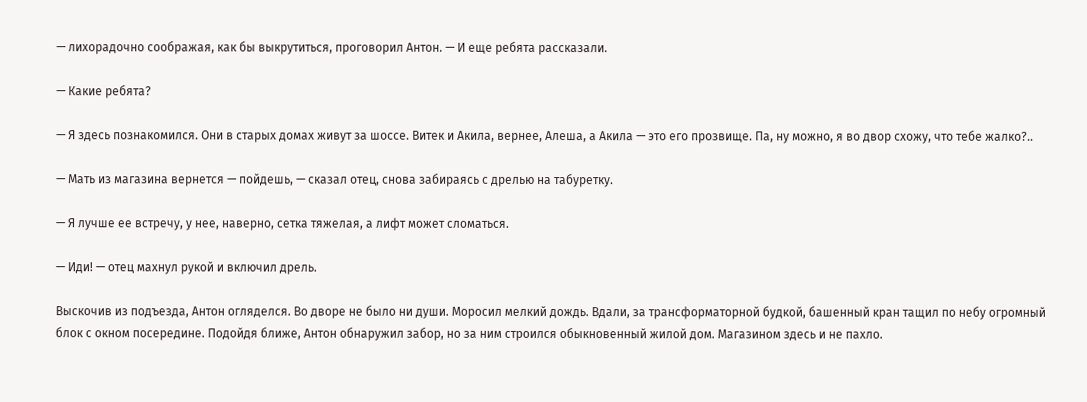— лихорадочно соображая, как бы выкрутиться, проговорил Антон. — И еще ребята рассказали.

— Какие ребята?

— Я здесь познакомился. Они в старых домах живут за шоссе. Витек и Акила, вернее, Алеша, а Акила — это его прозвище. Па, ну можно, я во двор схожу, что тебе жалко?..

— Мать из магазина вернется — пойдешь, — сказал отец, снова забираясь с дрелью на табуретку.

— Я лучше ее встречу, у нее, наверно, сетка тяжелая, а лифт может сломаться.

— Иди! — отец махнул рукой и включил дрель.

Выскочив из подъезда, Антон огляделся. Во дворе не было ни души. Моросил мелкий дождь. Вдали, за трансформаторной будкой, башенный кран тащил по небу огромный блок с окном посередине. Подойдя ближе, Антон обнаружил забор, но за ним строился обыкновенный жилой дом. Магазином здесь и не пахло.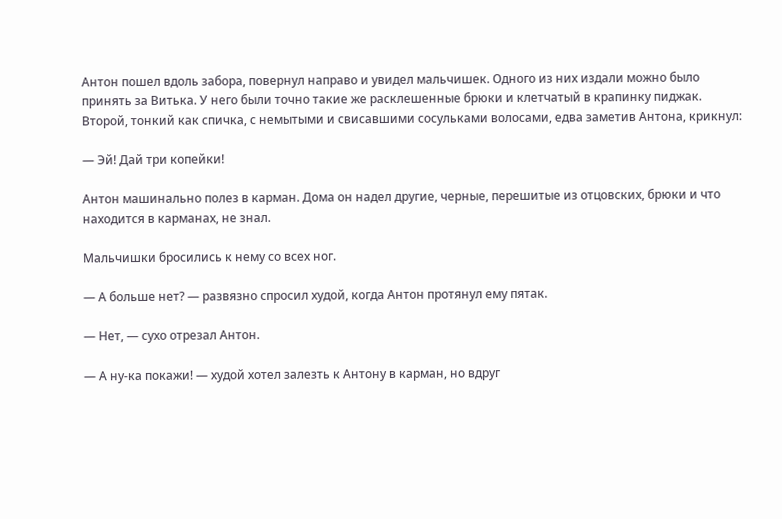Антон пошел вдоль забора, повернул направо и увидел мальчишек. Одного из них издали можно было принять за Витька. У него были точно такие же расклешенные брюки и клетчатый в крапинку пиджак. Второй, тонкий как спичка, с немытыми и свисавшими сосульками волосами, едва заметив Антона, крикнул:

— Эй! Дай три копейки!

Антон машинально полез в карман. Дома он надел другие, черные, перешитые из отцовских, брюки и что находится в карманах, не знал.

Мальчишки бросились к нему со всех ног.

— А больше нет? — развязно спросил худой, когда Антон протянул ему пятак.

— Нет, — сухо отрезал Антон.

— А ну-ка покажи! — худой хотел залезть к Антону в карман, но вдруг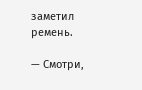заметил ремень.

— Смотри,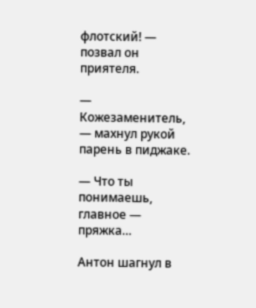флотский! — позвал он приятеля.

— Кожезаменитель, — махнул рукой парень в пиджаке.

— Что ты понимаешь, главное — пряжка…

Антон шагнул в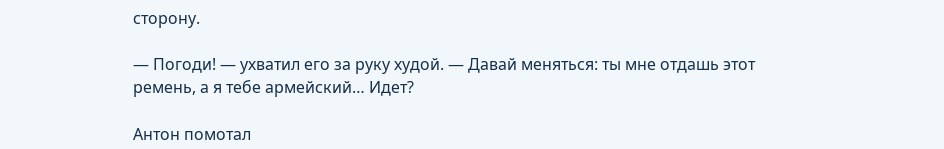сторону.

— Погоди! — ухватил его за руку худой. — Давай меняться: ты мне отдашь этот ремень, а я тебе армейский… Идет?

Антон помотал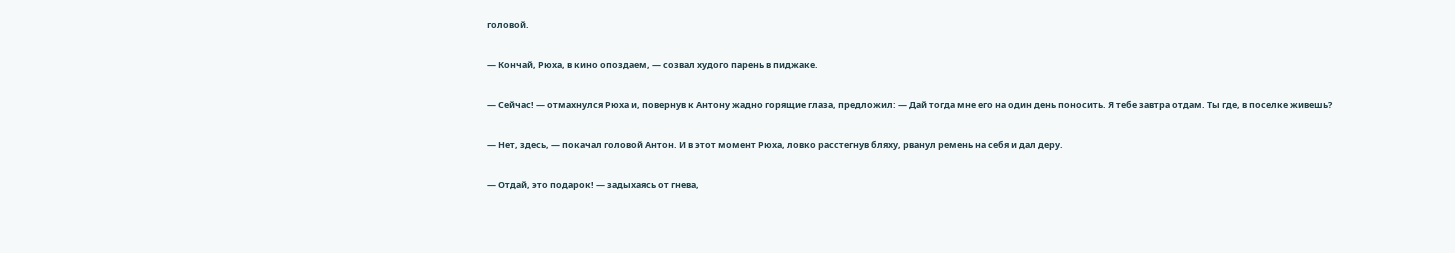головой.

— Кончай, Рюха, в кино опоздаем, — созвал худого парень в пиджаке.

— Сейчас! — отмахнулся Рюха и, повернув к Антону жадно горящие глаза, предложил: — Дай тогда мне его на один день поносить. Я тебе завтра отдам. Ты где, в поселке живешь?

— Нет, здесь, — покачал головой Антон. И в этот момент Рюха, ловко расстегнув бляху, рванул ремень на себя и дал деру.

— Отдай, это подарок! — задыхаясь от гнева,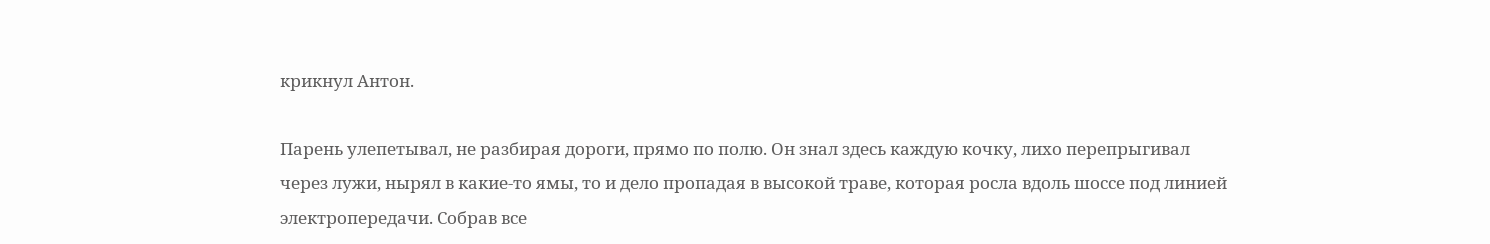крикнул Антон.

Парень улепетывал, не разбирая дороги, прямо по полю. Он знал здесь каждую кочку, лихо перепрыгивал через лужи, нырял в какие-то ямы, то и дело пропадая в высокой траве, которая росла вдоль шоссе под линией электропередачи. Собрав все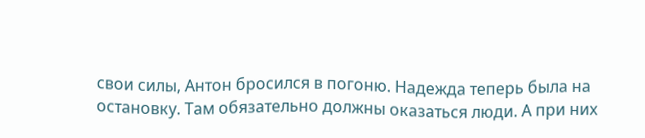свои силы, Антон бросился в погоню. Надежда теперь была на остановку. Там обязательно должны оказаться люди. А при них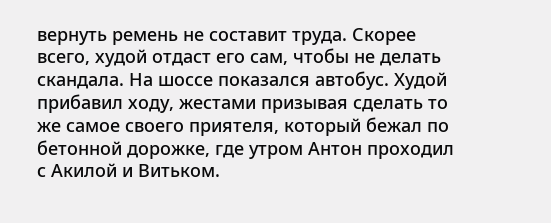вернуть ремень не составит труда. Скорее всего, худой отдаст его сам, чтобы не делать скандала. На шоссе показался автобус. Худой прибавил ходу, жестами призывая сделать то же самое своего приятеля, который бежал по бетонной дорожке, где утром Антон проходил с Акилой и Витьком.